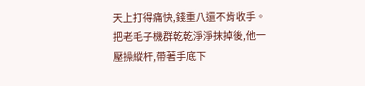天上打得痛快,錢重八還不肯收手。
把老毛子機群乾乾淨淨抹掉後,他一壓操縱杆,帶著手底下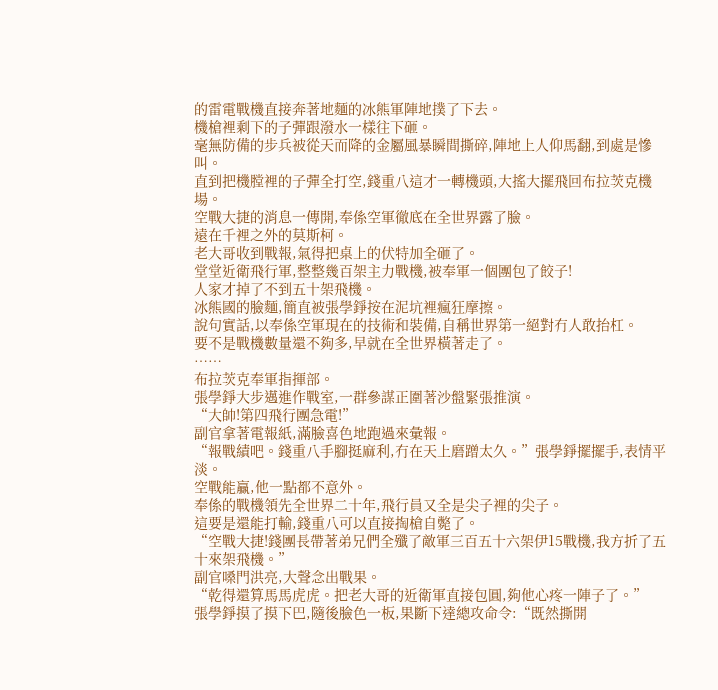的雷電戰機直接奔著地麵的冰熊軍陣地撲了下去。
機槍裡剩下的子彈跟潑水一樣往下砸。
毫無防備的步兵被從天而降的金屬風暴瞬間撕碎,陣地上人仰馬翻,到處是慘叫。
直到把機膛裡的子彈全打空,錢重八這才一轉機頭,大搖大擺飛回布拉茨克機場。
空戰大捷的消息一傳開,奉係空軍徹底在全世界露了臉。
遠在千裡之外的莫斯柯。
老大哥收到戰報,氣得把桌上的伏特加全砸了。
堂堂近衛飛行軍,整整幾百架主力戰機,被奉軍一個團包了餃子!
人家才掉了不到五十架飛機。
冰熊國的臉麵,簡直被張學錚按在泥坑裡瘋狂摩擦。
說句實話,以奉係空軍現在的技術和裝備,自稱世界第一絕對冇人敢抬杠。
要不是戰機數量還不夠多,早就在全世界橫著走了。
……
布拉茨克奉軍指揮部。
張學錚大步邁進作戰室,一群參謀正圍著沙盤緊張推演。
“大帥!第四飛行團急電!”
副官拿著電報紙,滿臉喜色地跑過來彙報。
“報戰績吧。錢重八手腳挺麻利,冇在天上磨蹭太久。”張學錚擺擺手,表情平淡。
空戰能贏,他一點都不意外。
奉係的戰機領先全世界二十年,飛行員又全是尖子裡的尖子。
這要是還能打輸,錢重八可以直接掏槍自斃了。
“空戰大捷!錢團長帶著弟兄們全殲了敵軍三百五十六架伊15戰機,我方折了五十來架飛機。”
副官嗓門洪亮,大聲念出戰果。
“乾得還算馬馬虎虎。把老大哥的近衛軍直接包圓,夠他心疼一陣子了。”
張學錚摸了摸下巴,隨後臉色一板,果斷下達總攻命令:“既然撕開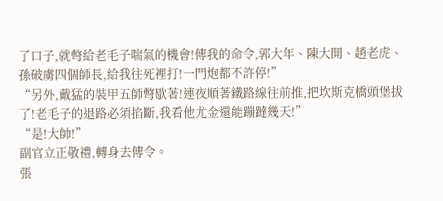了口子,就彆給老毛子喘氣的機會!傳我的命令,郭大年、陳大開、趙老虎、孫破虜四個師長,給我往死裡打!一門炮都不許停!”
“另外,戴猛的裝甲五師彆歇著!連夜順著鐵路線往前推,把坎斯克橋頭堡拔了!老毛子的退路必須掐斷,我看他尤金還能蹦躂幾天!”
“是!大帥!”
副官立正敬禮,轉身去傳令。
張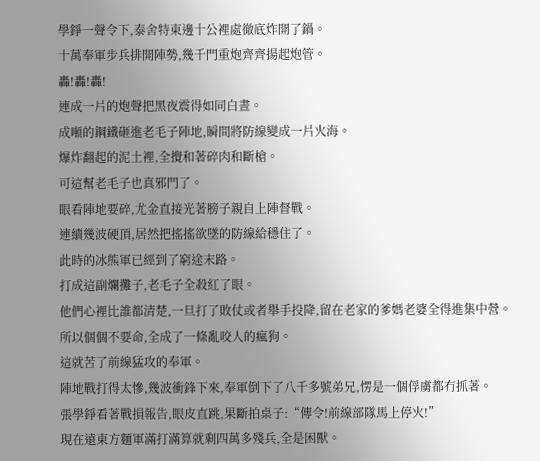學錚一聲令下,泰舍特東邊十公裡處徹底炸開了鍋。
十萬奉軍步兵排開陣勢,幾千門重炮齊齊揚起炮管。
轟!轟!轟!
連成一片的炮聲把黑夜震得如同白晝。
成噸的鋼鐵砸進老毛子陣地,瞬間將防線變成一片火海。
爆炸翻起的泥土裡,全攪和著碎肉和斷槍。
可這幫老毛子也真邪門了。
眼看陣地要碎,尤金直接光著膀子親自上陣督戰。
連續幾波硬頂,居然把搖搖欲墜的防線給穩住了。
此時的冰熊軍已經到了窮途末路。
打成這副爛攤子,老毛子全殺紅了眼。
他們心裡比誰都清楚,一旦打了敗仗或者舉手投降,留在老家的爹媽老婆全得進集中營。
所以個個不要命,全成了一條亂咬人的瘋狗。
這就苦了前線猛攻的奉軍。
陣地戰打得太慘,幾波衝鋒下來,奉軍倒下了八千多號弟兄,愣是一個俘虜都冇抓著。
張學錚看著戰損報告,眼皮直跳,果斷拍桌子:“傳令!前線部隊馬上停火!”
現在遠東方麵軍滿打滿算就剩四萬多殘兵,全是困獸。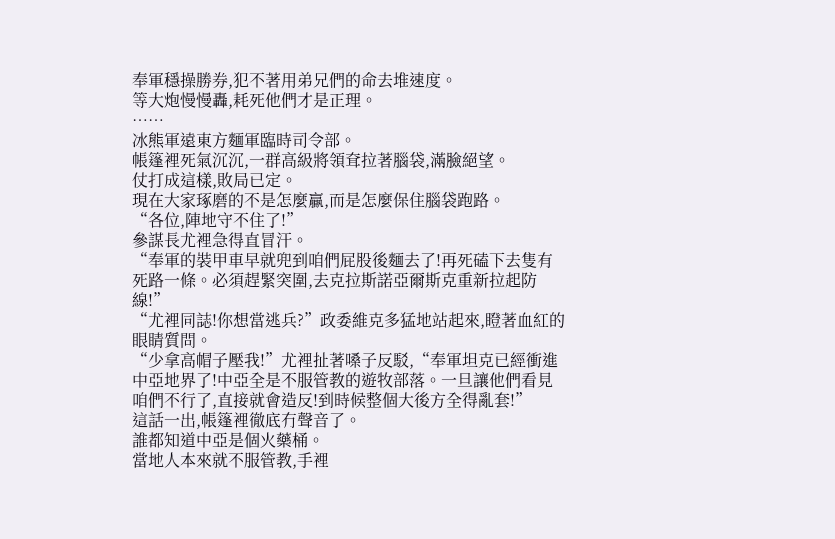奉軍穩操勝券,犯不著用弟兄們的命去堆速度。
等大炮慢慢轟,耗死他們才是正理。
……
冰熊軍遠東方麵軍臨時司令部。
帳篷裡死氣沉沉,一群高級將領耷拉著腦袋,滿臉絕望。
仗打成這樣,敗局已定。
現在大家琢磨的不是怎麼贏,而是怎麼保住腦袋跑路。
“各位,陣地守不住了!”
參謀長尤裡急得直冒汗。
“奉軍的裝甲車早就兜到咱們屁股後麵去了!再死磕下去隻有死路一條。必須趕緊突圍,去克拉斯諾亞爾斯克重新拉起防線!”
“尤裡同誌!你想當逃兵?”政委維克多猛地站起來,瞪著血紅的眼睛質問。
“少拿高帽子壓我!”尤裡扯著嗓子反駁,“奉軍坦克已經衝進中亞地界了!中亞全是不服管教的遊牧部落。一旦讓他們看見咱們不行了,直接就會造反!到時候整個大後方全得亂套!”
這話一出,帳篷裡徹底冇聲音了。
誰都知道中亞是個火藥桶。
當地人本來就不服管教,手裡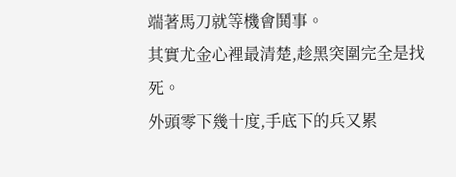端著馬刀就等機會鬨事。
其實尤金心裡最清楚,趁黑突圍完全是找死。
外頭零下幾十度,手底下的兵又累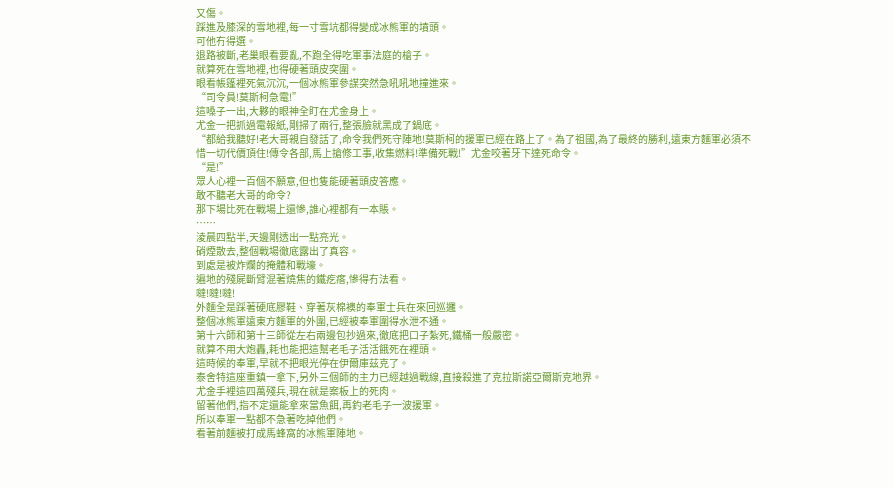又傷。
踩進及膝深的雪地裡,每一寸雪坑都得變成冰熊軍的墳頭。
可他冇得選。
退路被斷,老巢眼看要亂,不跑全得吃軍事法庭的槍子。
就算死在雪地裡,也得硬著頭皮突圍。
眼看帳篷裡死氣沉沉,一個冰熊軍參謀突然急吼吼地撞進來。
“司令員!莫斯柯急電!”
這嗓子一出,大夥的眼神全盯在尤金身上。
尤金一把抓過電報紙,剛掃了兩行,整張臉就黑成了鍋底。
“都給我聽好!老大哥親自發話了,命令我們死守陣地!莫斯柯的援軍已經在路上了。為了祖國,為了最終的勝利,遠東方麵軍必須不惜一切代價頂住!傳令各部,馬上搶修工事,收集燃料!準備死戰!”尤金咬著牙下達死命令。
“是!”
眾人心裡一百個不願意,但也隻能硬著頭皮答應。
敢不聽老大哥的命令?
那下場比死在戰場上還慘,誰心裡都有一本賬。
……
淩晨四點半,天邊剛透出一點亮光。
硝煙散去,整個戰場徹底露出了真容。
到處是被炸爛的掩體和戰壕。
遍地的殘屍斷臂混著燒焦的鐵疙瘩,慘得冇法看。
噠!噠!噠!
外麵全是踩著硬底膠鞋、穿著灰棉襖的奉軍士兵在來回巡邏。
整個冰熊軍遠東方麵軍的外圍,已經被奉軍圍得水泄不通。
第十六師和第十三師從左右兩邊包抄過來,徹底把口子紮死,鐵桶一般嚴密。
就算不用大炮轟,耗也能把這幫老毛子活活餓死在裡頭。
這時候的奉軍,早就不把眼光停在伊爾庫茲克了。
泰舍特這座重鎮一拿下,另外三個師的主力已經越過戰線,直接殺進了克拉斯諾亞爾斯克地界。
尤金手裡這四萬殘兵,現在就是案板上的死肉。
留著他們,指不定還能拿來當魚餌,再釣老毛子一波援軍。
所以奉軍一點都不急著吃掉他們。
看著前麵被打成馬蜂窩的冰熊軍陣地。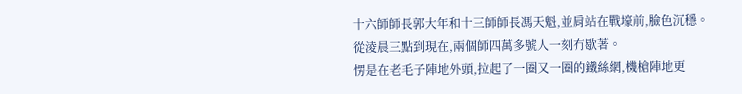十六師師長郭大年和十三師師長馮天魁,並肩站在戰壕前,臉色沉穩。
從淩晨三點到現在,兩個師四萬多號人一刻冇歇著。
愣是在老毛子陣地外頭,拉起了一圈又一圈的鐵絲網,機槍陣地更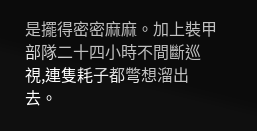是擺得密密麻麻。加上裝甲部隊二十四小時不間斷巡視,連隻耗子都彆想溜出去。